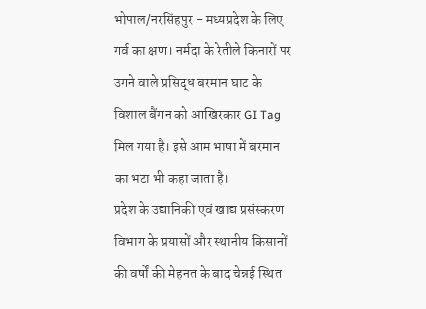भोपाल/नरसिंहपुर - मध्यप्रदेश के लिए गर्व का क्षण। नर्मदा के रेतीले किनारों पर उगने वाले प्रसिद्ध बरमान घाट के विशाल बैंगन को आखिरकार GI Tag मिल गया है। इसे आम भाषा में बरमान का भटा भी कहा जाता है।
प्रदेश के उद्यानिकी एवं खाद्य प्रसंस्करण विभाग के प्रयासों और स्थानीय किसानों की वर्षों की मेहनत के बाद चेन्नई स्थित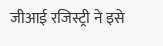जीआई रजिस्ट्री ने इसे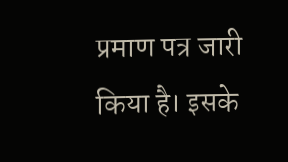प्रमाण पत्र जारी किया है। इसके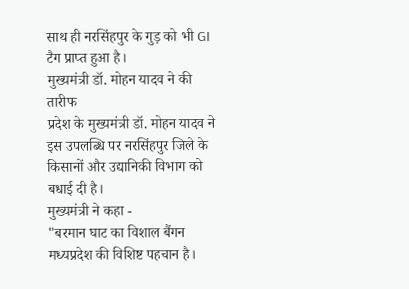साथ ही नरसिंहपुर के गुड़ को भी GI टैग प्राप्त हुआ है।
मुख्यमंत्री डॉ. मोहन यादव ने की तारीफ
प्रदेश के मुख्यमंत्री डॉ. मोहन यादव ने इस उपलब्धि पर नरसिंहपुर जिले के किसानों और उद्यानिकी विभाग को बधाई दी है।
मुख्यमंत्री ने कहा -
"बरमान घाट का विशाल बैंगन मध्यप्रदेश की विशिष्ट पहचान है।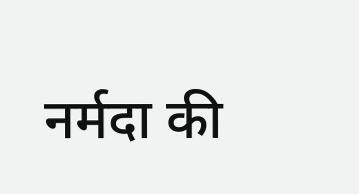नर्मदा की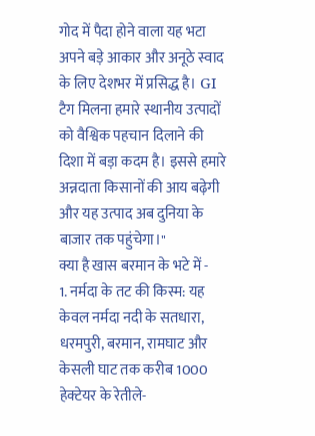गोद में पैदा होने वाला यह भटा अपने बड़े आकार और अनूठे स्वाद के लिए देशभर में प्रसिद्ध है। GI टैग मिलना हमारे स्थानीय उत्पादों को वैश्विक पहचान दिलाने की दिशा में बड़ा कदम है। इससे हमारे अन्नदाता किसानों की आय बढ़ेगी और यह उत्पाद अब दुनिया के बाजार तक पहुंचेगा।"
क्या है खास बरमान के भटे में -
1. नर्मदा के तट की किस्म: यह केवल नर्मदा नदी के सतधारा, धरमपुरी, बरमान, रामघाट और केसली घाट तक करीब 1000 हेक्टेयर के रेतीले-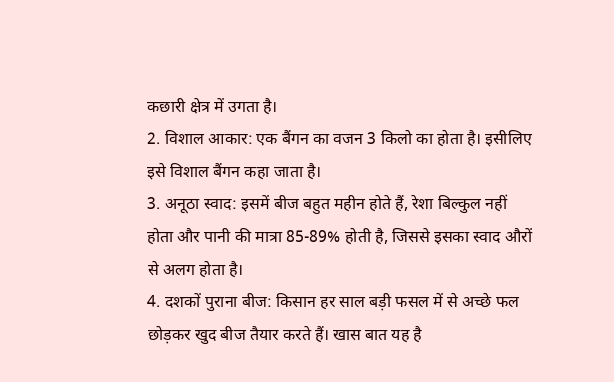कछारी क्षेत्र में उगता है।
2. विशाल आकार: एक बैंगन का वजन 3 किलो का होता है। इसीलिए इसे विशाल बैंगन कहा जाता है।
3. अनूठा स्वाद: इसमें बीज बहुत महीन होते हैं, रेशा बिल्कुल नहीं होता और पानी की मात्रा 85-89% होती है, जिससे इसका स्वाद औरों से अलग होता है।
4. दशकों पुराना बीज: किसान हर साल बड़ी फसल में से अच्छे फल छोड़कर खुद बीज तैयार करते हैं। खास बात यह है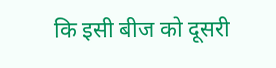कि इसी बीज को दूसरी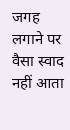जगह लगाने पर वैसा स्वाद नहीं आता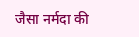जैसा नर्मदा की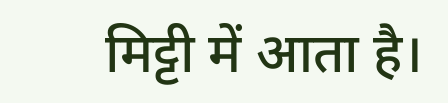मिट्टी में आता है।